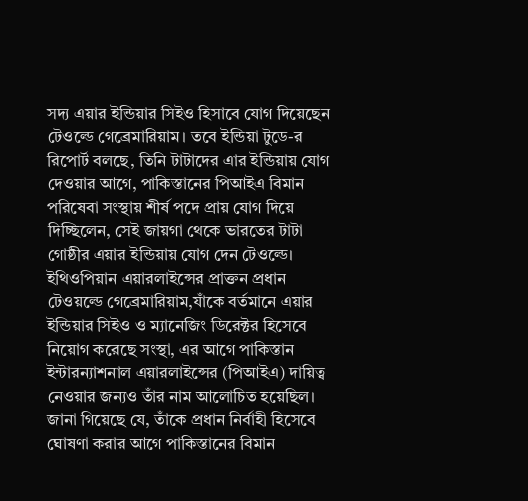সদ্য এয়ার ইন্ডিয়ার সিইও হিসাবে যোগ দিয়েছেন টেওল্ডে গেব্রেমারিয়াম। তবে ইন্ডিয়া টুডে-র রিপোর্ট বলছে, তিনি টাটাদের এার ইন্ডিয়ায় যোগ দেওয়ার আগে, পাকিস্তানের পিআইএ বিমান পরিষেবা সংস্থায় শীর্ষ পদে প্রায় যোগ দিয়ে দিচ্ছিলেন, সেই জায়গা থেকে ভারতের টাটা গোষ্ঠীর এয়ার ইন্ডিয়ায় যোগ দেন টেওল্ডে।
ইথিওপিয়ান এয়ারলাইন্সের প্রাক্তন প্রধান টেওয়ল্ডে গেব্রেমারিয়াম,যাঁকে বর্তমানে এয়ার ইন্ডিয়ার সিইও ও ম্যানেজিং ডিরেক্টর হিসেবে নিয়োগ করেছে সংস্থা, এর আগে পাকিস্তান ইন্টারন্যাশনাল এয়ারলাইন্সের (পিআইএ) দায়িত্ব নেওয়ার জন্যও তাঁর নাম আলোচিত হয়েছিল। জানা গিয়েছে যে, তাঁকে প্রধান নির্বাহী হিসেবে ঘোষণা করার আগে পাকিস্তানের বিমান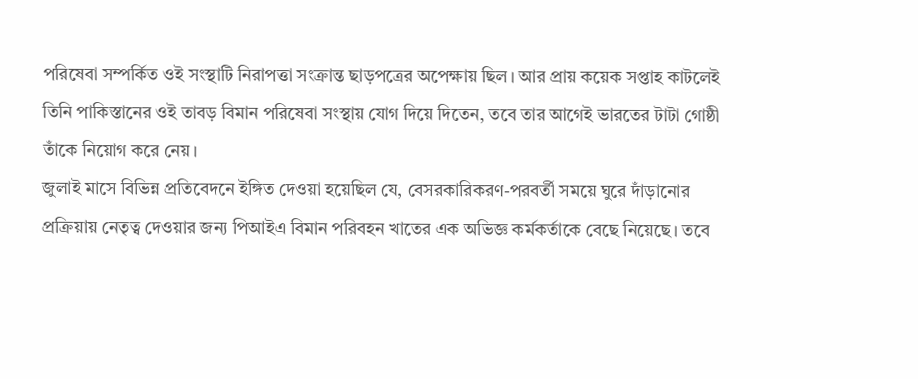পরিষেবা সম্পর্কিত ওই সংস্থাটি নিরাপত্তা সংক্রান্ত ছাড়পত্রের অপেক্ষায় ছিল। আর প্রায় কয়েক সপ্তাহ কাটলেই তিনি পাকিস্তানের ওই তাবড় বিমান পরিষেবা সংস্থায় যোগ দিয়ে দিতেন, তবে তার আগেই ভারতের টাটা গোষ্ঠী তাঁকে নিয়োগ করে নেয়।
জুলাই মাসে বিভিন্ন প্রতিবেদনে ইঙ্গিত দেওয়া হয়েছিল যে, বেসরকারিকরণ-পরবর্তী সময়ে ঘুরে দাঁড়ানোর প্রক্রিয়ায় নেতৃত্ব দেওয়ার জন্য পিআইএ বিমান পরিবহন খাতের এক অভিজ্ঞ কর্মকর্তাকে বেছে নিয়েছে। তবে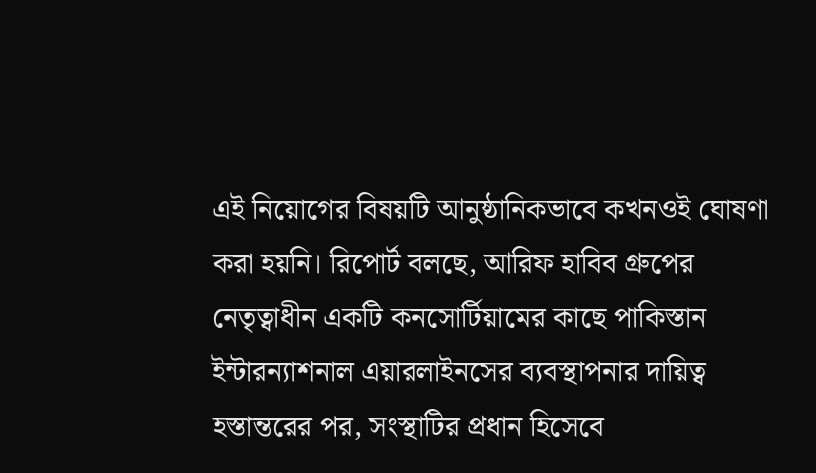এই নিয়োগের বিষয়টি আনুষ্ঠানিকভাবে কখনওই ঘোষণা করা হয়নি। রিপোর্ট বলছে, আরিফ হাবিব গ্রুপের নেতৃত্বাধীন একটি কনসোর্টিয়ামের কাছে পাকিস্তান ইন্টারন্যাশনাল এয়ারলাইনসের ব্যবস্থাপনার দায়িত্ব হস্তান্তরের পর, সংস্থাটির প্রধান হিসেবে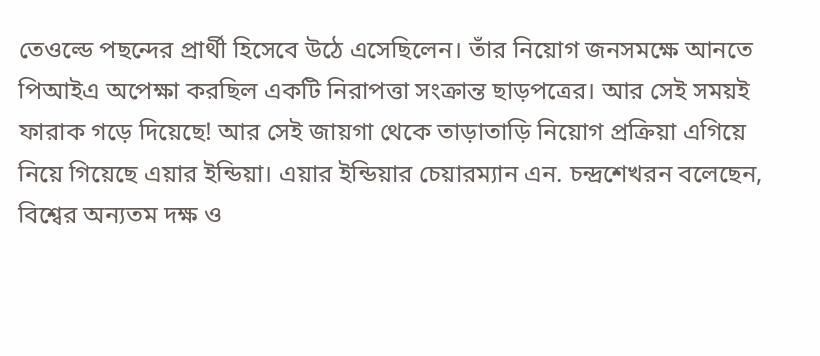তেওল্ডে পছন্দের প্রার্থী হিসেবে উঠে এসেছিলেন। তাঁর নিয়োগ জনসমক্ষে আনতে পিআইএ অপেক্ষা করছিল একটি নিরাপত্তা সংক্রান্ত ছাড়পত্রের। আর সেই সময়ই ফারাক গড়ে দিয়েছে! আর সেই জায়গা থেকে তাড়াতাড়ি নিয়োগ প্রক্রিয়া এগিয়ে নিয়ে গিয়েছে এয়ার ইন্ডিয়া। এয়ার ইন্ডিয়ার চেয়ারম্যান এন. চন্দ্রশেখরন বলেছেন, বিশ্বের অন্যতম দক্ষ ও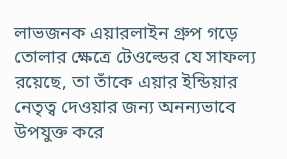লাভজনক এয়ারলাইন গ্রুপ গড়ে তোলার ক্ষেত্রে টেওল্ডের যে সাফল্য রয়েছে, তা তাঁকে এয়ার ইন্ডিয়ার নেতৃত্ব দেওয়ার জন্য অনন্যভাবে উপযুক্ত করে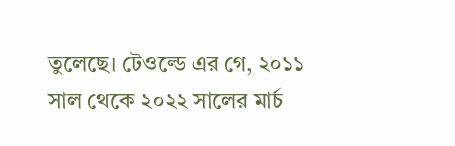তুলেছে। টেওল্ডে এর গে, ২০১১ সাল থেকে ২০২২ সালের মার্চ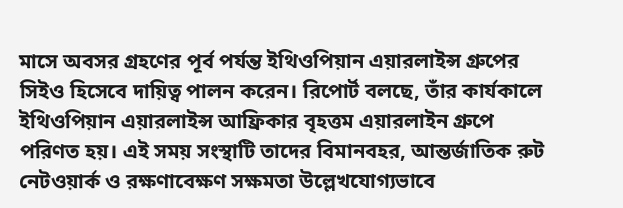মাসে অবসর গ্রহণের পূর্ব পর্যন্ত ইথিওপিয়ান এয়ারলাইন্স গ্রুপের সিইও হিসেবে দায়িত্ব পালন করেন। রিপোর্ট বলছে, তাঁর কার্যকালে ইথিওপিয়ান এয়ারলাইন্স আফ্রিকার বৃহত্তম এয়ারলাইন গ্রুপে পরিণত হয়। এই সময় সংস্থাটি তাদের বিমানবহর, আন্তর্জাতিক রুট নেটওয়ার্ক ও রক্ষণাবেক্ষণ সক্ষমতা উল্লেখযোগ্যভাবে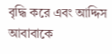বৃদ্ধি করে এবং আদ্দিস আবাবাকে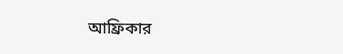আফ্রিকার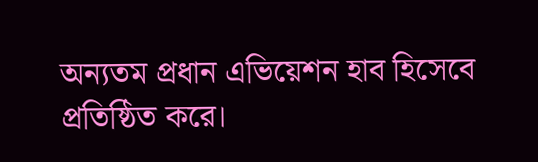অন্যতম প্রধান এভিয়েশন হাব হিসেবে প্রতিষ্ঠিত করে।